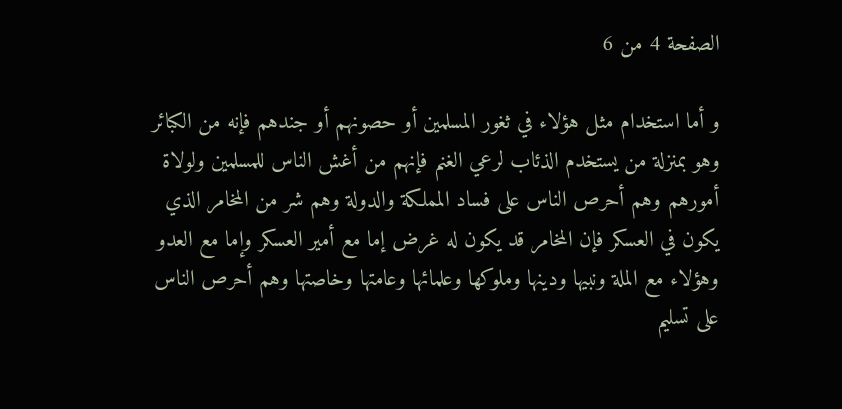الصفحة 4 من 6

و أما استخدام مثل هؤلاء في ثغور المسلمين أو حصونهم أو جندهم فإنه من الكبائر وهو بمنزلة من يستخدم الذئاب لرعي الغنم فإنهم من أغش الناس للمسلمين ولولاة أمورهم وهم أحرص الناس على فساد المملكة والدولة وهم شر من المخامر الذي يكون في العسكر فإن المخامر قد يكون له غرض إما مع أمير العسكر وإما مع العدو وهؤلاء مع الملة ونبيها ودينها وملوكها وعلمائها وعامتها وخاصتها وهم أحرص الناس على تسليم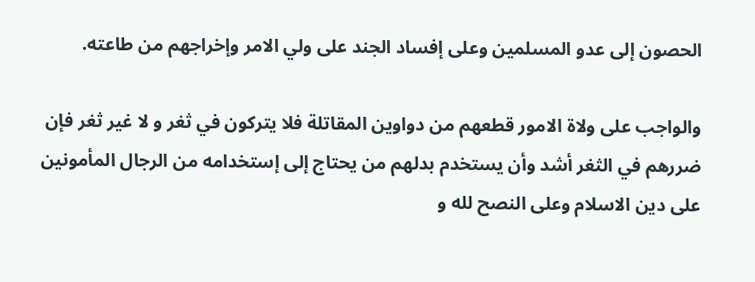الحصون إلى عدو المسلمين وعلى إفساد الجند على ولي الامر وإخراجهم من طاعته.

والواجب على ولاة الامور قطعهم من دواوين المقاتلة فلا يتركون في ثغر و لا غير ثغر فإن ضررهم في الثغر أشد وأن يستخدم بدلهم من يحتاج إلى إستخدامه من الرجال المأمونين على دين الاسلام وعلى النصح لله و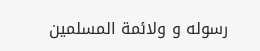رسوله و ولائمة المسلمين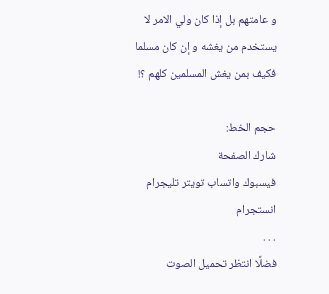و عامتهم بل إذا كان ولي الامر لا يستخدم من يغشه و إن كان مسلما فكيف بمن يغش المسلمين كلهم ؟!

حجم الخط:
شارك الصفحة
فيسبوك واتساب تويتر تليجرام انستجرام
. . .
فضلًا انتظر تحميل الصوت